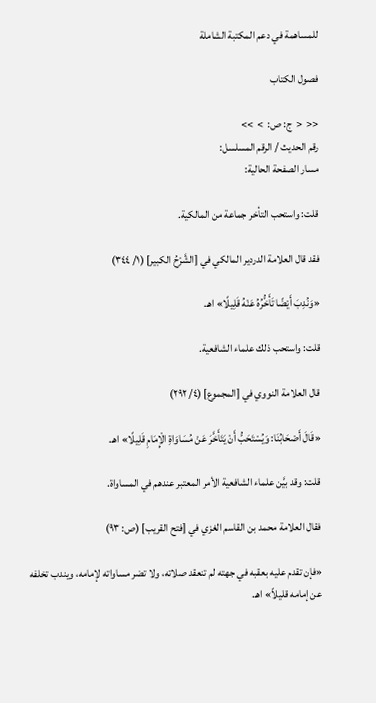للمساهمة في دعم المكتبة الشاملة

فصول الكتاب

<<  <  ج: ص:  >  >>
رقم الحديث / الرقم المسلسل:
مسار الصفحة الحالية:

قلت: واستحب التأخر جماعة من المالكية.

فقد قال العلامة الدردير المالكي في [الشَّرْحُ الكبير] (١/ ٣٤٤)

«وَنُدِبَ أَيْضًا تَأَخُّرُهُ عَنْهُ قَلِيلًا» اهـ.

قلت: واستحب ذلك علماء الشافعية.

قال العلامة النووي في [المجموع] (٤/ ٢٩٢)

«قَالَ أَصْحَابُنَا: وَيُسْتَحَبُّ أَنْ يَتَأَخَّرَ عَنْ مُسَاوَاةِ الْإِمَامِ قَلِيلًا» اهـ.

قلت: وقد بيَّن علماء الشافعية الأمر المعتبر عندهم في المساواة.

فقال العلامة محمد بن القاسم الغزي في [فتح القريب] (ص: ٩٣)

«فإن تقدم عليه بعقبه في جهته لم تنعقد صلاته، ولا تضر مساواته لإمامه، ويندب تخلفه عن إمامه قليلاً» اهـ.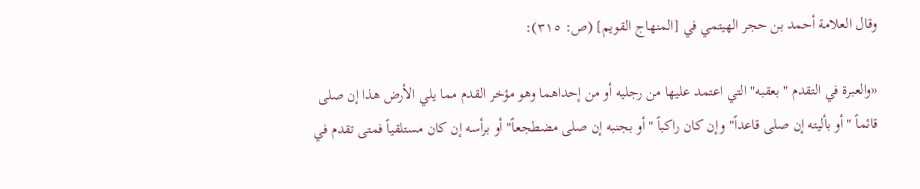وقال العلامة أحمد بن حجر الهيتمي في [المنهاج القويم] (ص: ٣١٥):

«والعبرة في التقدم "بعقبه" التي اعتمد عليها من رجليه أو من إحداهما وهو مؤخر القدم مما يلي الأرض هذا إن صلى قائماً "أو بأليته إن صلى قاعداً" وإن كان راكباً "أو بجنبه إن صلى مضطجعاً" أو برأسه إن كان مستلقياً فمتى تقدم في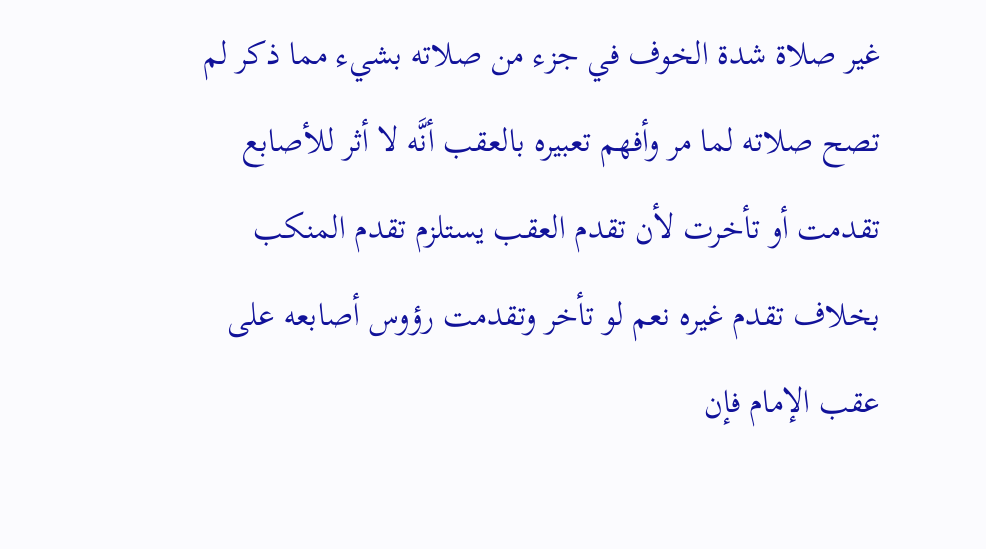غير صلاة شدة الخوف في جزء من صلاته بشيء مما ذكر لم تصح صلاته لما مر وأفهم تعبيره بالعقب أنَّه لا أثر للأصابع تقدمت أو تأخرت لأن تقدم العقب يستلزم تقدم المنكب بخلاف تقدم غيره نعم لو تأخر وتقدمت رؤوس أصابعه على عقب الإمام فإن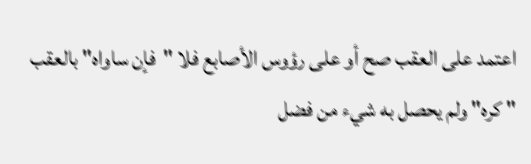اعتمد على العقب صح أو على رؤوس الأصابع فلا "فإن ساواه" بالعقب " كره" ولم يحصل به شيء من فضل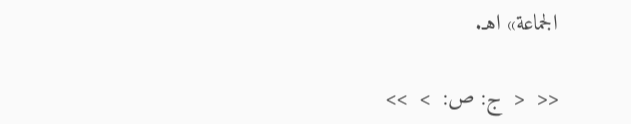الجماعة» اهـ.

<<  <  ج: ص:  >  >>